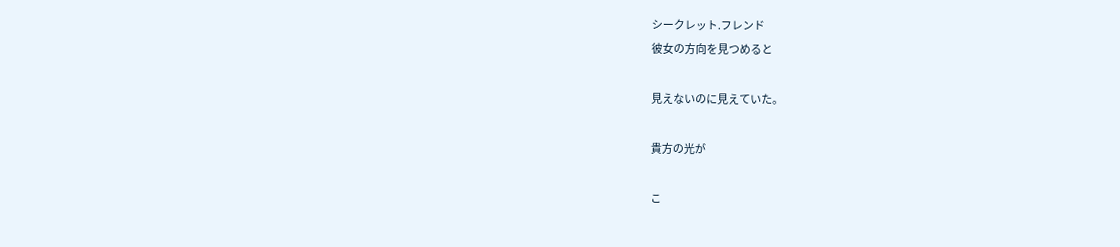シークレット.フレンド
彼女の方向を見つめると

見えないのに見えていた。

貴方の光が

こ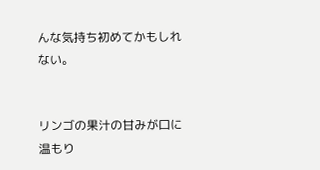んな気持ち初めてかもしれない。


リンゴの果汁の甘みが口に温もり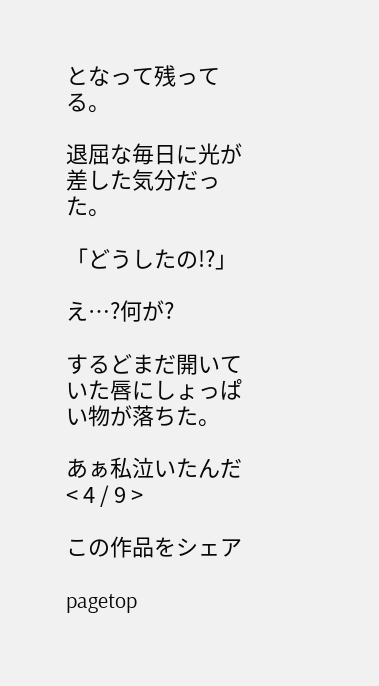となって残ってる。

退屈な毎日に光が差した気分だった。

「どうしたの!?」

え…?何が?

するどまだ開いていた唇にしょっぱい物が落ちた。

あぁ私泣いたんだ
< 4 / 9 >

この作品をシェア

pagetop